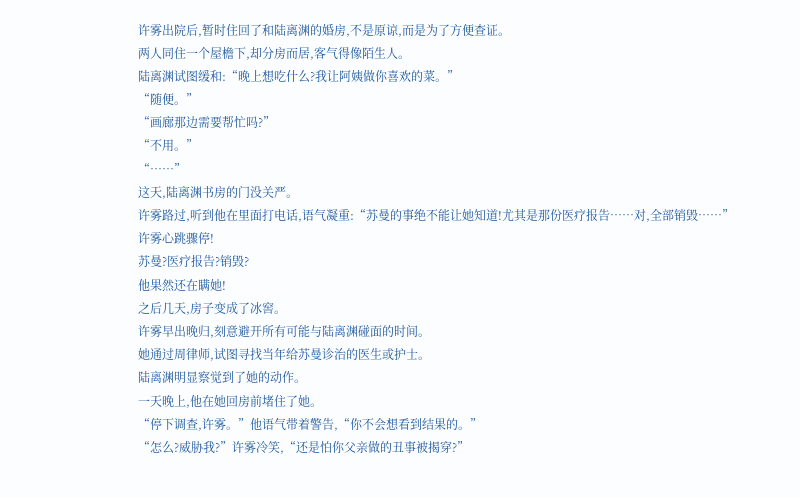许雾出院后,暂时住回了和陆离渊的婚房,不是原谅,而是为了方便查证。
两人同住一个屋檐下,却分房而居,客气得像陌生人。
陆离渊试图缓和:“晚上想吃什么?我让阿姨做你喜欢的菜。”
“随便。”
“画廊那边需要帮忙吗?”
“不用。”
“……”
这天,陆离渊书房的门没关严。
许雾路过,听到他在里面打电话,语气凝重:“苏曼的事绝不能让她知道!尤其是那份医疗报告……对,全部销毁……”
许雾心跳骤停!
苏曼?医疗报告?销毁?
他果然还在瞒她!
之后几天,房子变成了冰窖。
许雾早出晚归,刻意避开所有可能与陆离渊碰面的时间。
她通过周律师,试图寻找当年给苏曼诊治的医生或护士。
陆离渊明显察觉到了她的动作。
一天晚上,他在她回房前堵住了她。
“停下调查,许雾。”他语气带着警告,“你不会想看到结果的。”
“怎么?威胁我?”许雾冷笑,“还是怕你父亲做的丑事被揭穿?”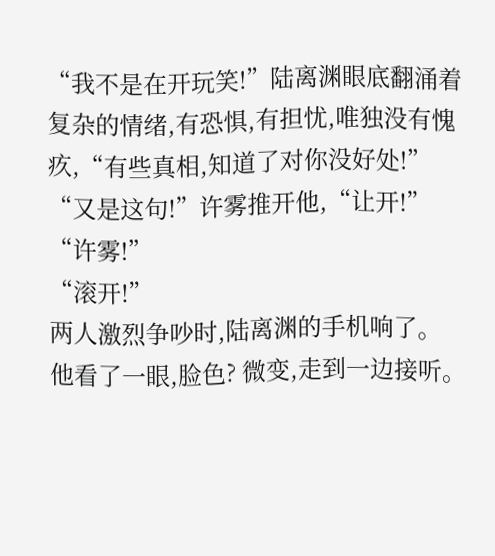“我不是在开玩笑!”陆离渊眼底翻涌着复杂的情绪,有恐惧,有担忧,唯独没有愧疚,“有些真相,知道了对你没好处!”
“又是这句!”许雾推开他,“让开!”
“许雾!”
“滚开!”
两人激烈争吵时,陆离渊的手机响了。
他看了一眼,脸色? 微变,走到一边接听。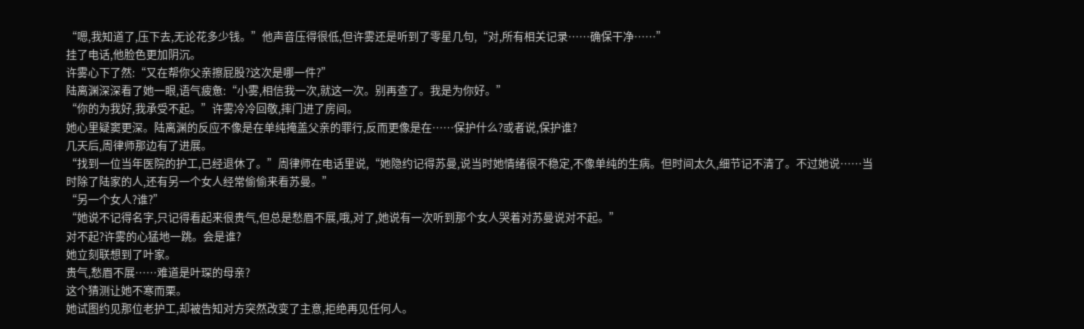“嗯,我知道了,压下去,无论花多少钱。”他声音压得很低,但许雾还是听到了零星几句,“对,所有相关记录……确保干净……”
挂了电话,他脸色更加阴沉。
许雾心下了然:“又在帮你父亲擦屁股?这次是哪一件?”
陆离渊深深看了她一眼,语气疲惫:“小雾,相信我一次,就这一次。别再查了。我是为你好。”
“你的为我好,我承受不起。”许雾冷冷回敬,摔门进了房间。
她心里疑窦更深。陆离渊的反应不像是在单纯掩盖父亲的罪行,反而更像是在……保护什么?或者说,保护谁?
几天后,周律师那边有了进展。
“找到一位当年医院的护工,已经退休了。”周律师在电话里说,“她隐约记得苏曼,说当时她情绪很不稳定,不像单纯的生病。但时间太久,细节记不清了。不过她说……当时除了陆家的人,还有另一个女人经常偷偷来看苏曼。”
“另一个女人?谁?”
“她说不记得名字,只记得看起来很贵气,但总是愁眉不展,哦,对了,她说有一次听到那个女人哭着对苏曼说对不起。”
对不起?许雾的心猛地一跳。会是谁?
她立刻联想到了叶家。
贵气,愁眉不展……难道是叶琛的母亲?
这个猜测让她不寒而栗。
她试图约见那位老护工,却被告知对方突然改变了主意,拒绝再见任何人。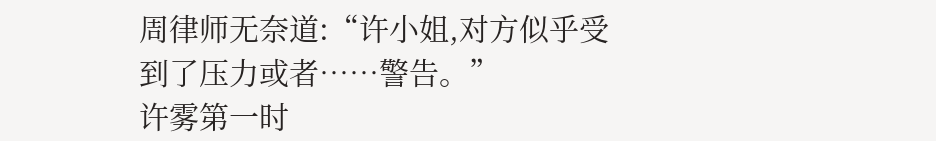周律师无奈道:“许小姐,对方似乎受到了压力或者……警告。”
许雾第一时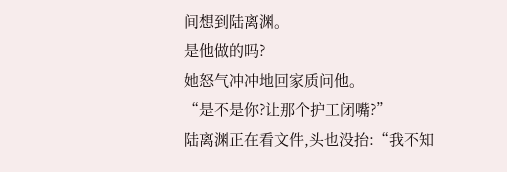间想到陆离渊。
是他做的吗?
她怒气冲冲地回家质问他。
“是不是你?让那个护工闭嘴?”
陆离渊正在看文件,头也没抬:“我不知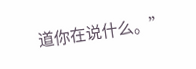道你在说什么。”